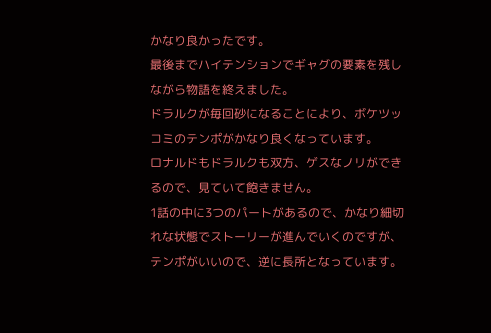かなり良かったです。
最後までハイテンションでギャグの要素を残しながら物語を終えました。
ドラルクが毎回砂になることにより、ボケツッコミのテンポがかなり良くなっています。
ロナルドもドラルクも双方、ゲスなノリができるので、見ていて飽きません。
1話の中に3つのパートがあるので、かなり細切れな状態でストーリーが進んでいくのですが、テンポがいいので、逆に長所となっています。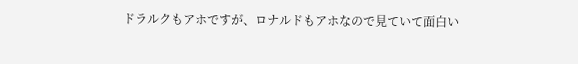ドラルクもアホですが、ロナルドもアホなので見ていて面白い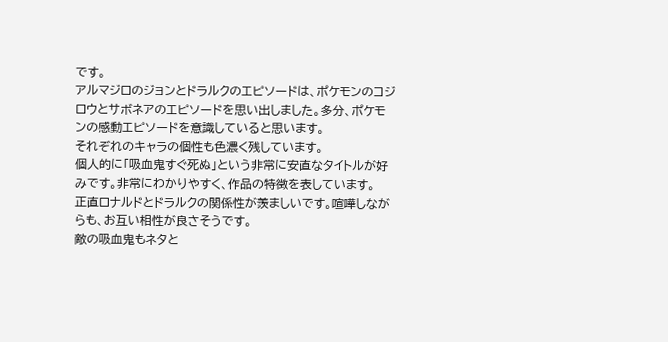です。
アルマジロのジョンとドラルクのエピソードは、ポケモンのコジロウとサボネアのエピソードを思い出しました。多分、ポケモンの感動エピソードを意識していると思います。
それぞれのキャラの個性も色濃く残しています。
個人的に「吸血鬼すぐ死ぬ」という非常に安直なタイトルが好みです。非常にわかりやすく、作品の特徴を表しています。
正直ロナルドとドラルクの関係性が羨ましいです。喧嘩しながらも、お互い相性が良さそうです。
敵の吸血鬼もネタと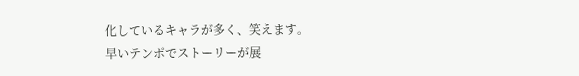化しているキャラが多く、笑えます。
早いテンポでストーリーが展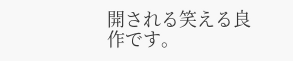開される笑える良作です。